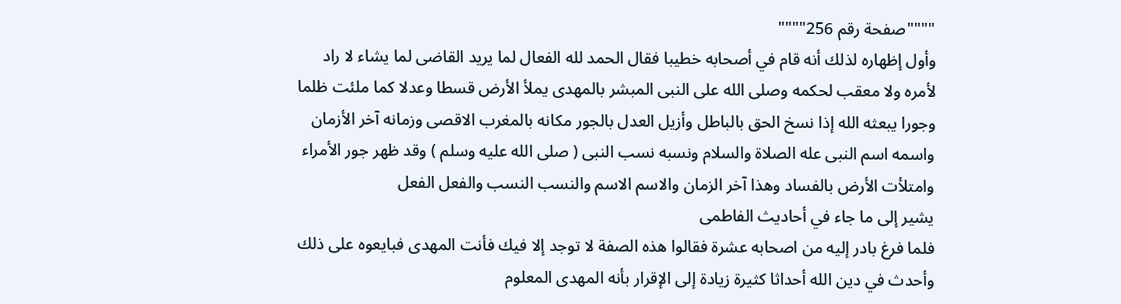""""صفحة رقم 256""""
وأول إظهاره لذلك أنه قام في أصحابه خطيبا فقال الحمد لله الفعال لما يريد القاضى لما يشاء لا راد لأمره ولا معقب لحكمه وصلى الله على النبى المبشر بالمهدى يملأ الأرض قسطا وعدلا كما ملئت ظلما وجورا يبعثه الله إذا نسخ الحق بالباطل وأزيل العدل بالجور مكانه بالمغرب الاقصى وزمانه آخر الأزمان واسمه اسم النبى عله الصلاة والسلام ونسبه نسب النبى ( صلى الله عليه وسلم ) وقد ظهر جور الأمراء وامتلأت الأرض بالفساد وهذا آخر الزمان والاسم الاسم والنسب النسب والفعل الفعل
يشير إلى ما جاء في أحاديث الفاطمى
فلما فرغ بادر إليه من اصحابه عشرة فقالوا هذه الصفة لا توجد إلا فيك فأنت المهدى فبايعوه على ذلك
وأحدث في دين الله أحداثا كثيرة زيادة إلى الإقرار بأنه المهدى المعلوم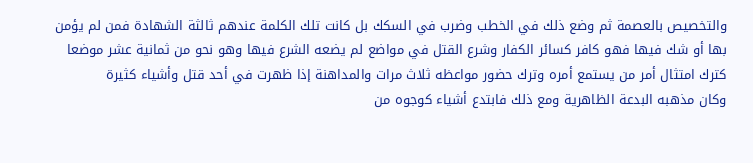والتخصيص بالعصمة ثم وضع ذلك في الخطب وضرب في السكك بل كانت تلك الكلمة عندهم ثالثة الشهادة فمن لم يؤمن بها أو شك فيها فهو كافر كسائر الكفار وشرع القتل في مواضع لم يضعه الشرع فيها وهو نحو من ثمانية عشر موضعا كترك امتثال أمر من يستمع أمره وترك حضور مواعظه ثلاث مرات والمداهنة إذا ظهرت في أحد قتل وأشياء كثيرة
وكان مذهبه البدعة الظاهرية ومع ذلك فابتدع أشياء كوجوه من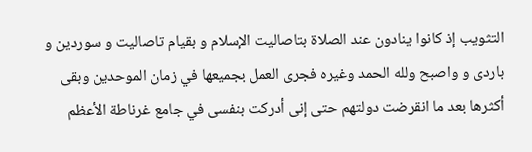التثويب إذ كانوا ينادون عند الصلاة بتاصاليت الإسلام و بقيام تاصاليت و سوردين و باردى و واصبح ولله الحمد وغيره فجرى العمل بجميعها في زمان الموحدين وبقى أكثرها بعد ما انقرضت دولتهم حتى إنى أدركت بنفسى في جامع غرناطة الأعظم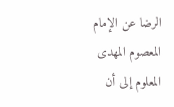الرضا عن الإمام المعصوم المهدى المعلوم إلى أن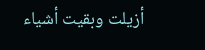أزيلت وبقيت أشياء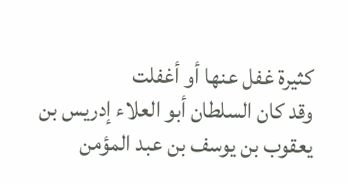كثيرة غفل عنها أو أغفلت
وقد كان السلطان أبو العلاء إدريس بن يعقوب بن يوسف بن عبد المؤمن